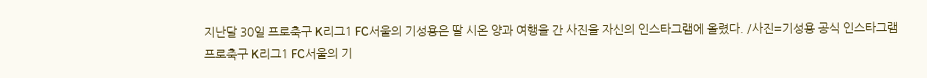지난달 30일 프로축구 K리그1 FC서울의 기성용은 딸 시온 양과 여행을 간 사진을 자신의 인스타그램에 올렸다. /사진=기성용 공식 인스타그램
프로축구 K리그1 FC서울의 기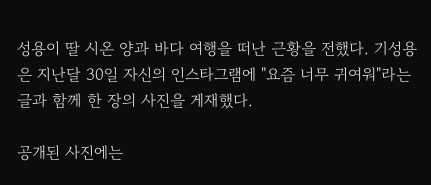성용이 딸 시온 양과 바다 여행을 떠난 근황을 전했다. 기성용은 지난달 30일 자신의 인스타그램에 "요즘 너무 귀여워"라는 글과 함께 한 장의 사진을 게재했다.

공개된 사진에는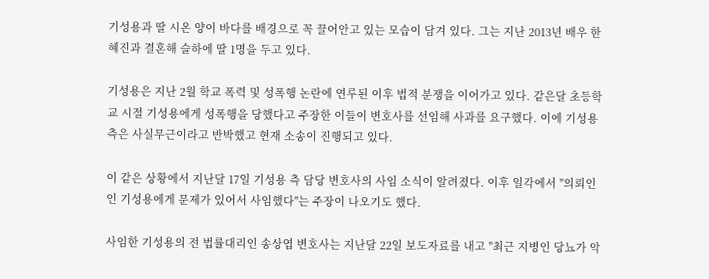기성용과 딸 시온 양이 바다를 배경으로 꼭 끌어안고 있는 모습이 담겨 있다. 그는 지난 2013년 배우 한혜진과 결혼해 슬하에 딸 1명을 두고 있다.

기성용은 지난 2월 학교 폭력 및 성폭행 논란에 연루된 이후 법적 분쟁을 이어가고 있다. 같은달 초등학교 시절 기성용에게 성폭행을 당했다고 주장한 이들이 변호사를 선임해 사과를 요구했다. 이에 기성용 측은 사실무근이라고 반박했고 현재 소송이 진행되고 있다.

이 같은 상황에서 지난달 17일 기성용 측 담당 변호사의 사임 소식이 알려졌다. 이후 일각에서 "의뢰인인 기성용에게 문제가 있어서 사임했다"는 주장이 나오기도 했다.

사임한 기성용의 전 법률대리인 송상엽 변호사는 지난달 22일 보도자료를 내고 "최근 지병인 당뇨가 악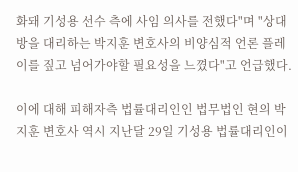화돼 기성용 선수 측에 사임 의사를 전했다"며 "상대방을 대리하는 박지훈 변호사의 비양심적 언론 플레이를 짚고 넘어가야할 필요성을 느꼈다"고 언급했다.

이에 대해 피해자측 법률대리인인 법무법인 현의 박지훈 변호사 역시 지난달 29일 기성용 법률대리인이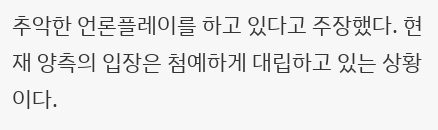추악한 언론플레이를 하고 있다고 주장했다. 현재 양측의 입장은 첨예하게 대립하고 있는 상황이다.